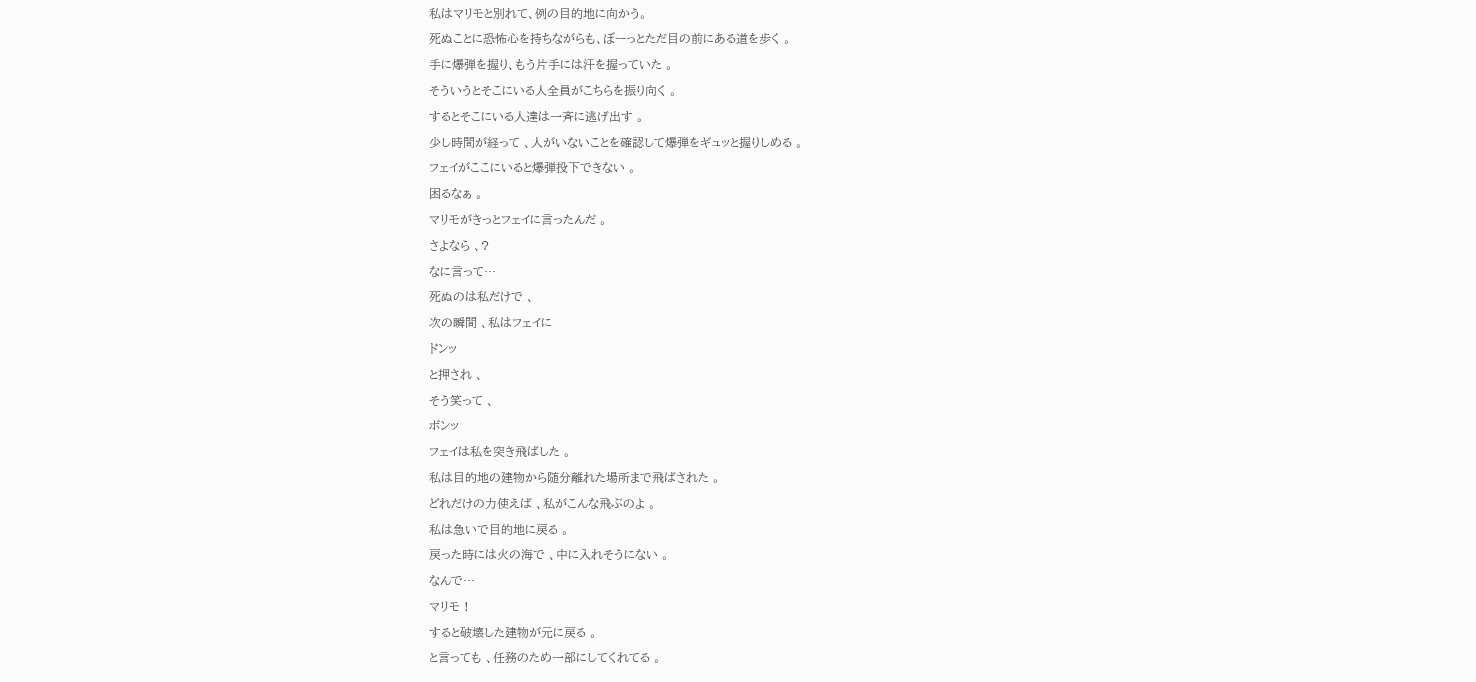私はマリモと別れて、例の目的地に向かう。
死ぬことに恐怖心を持ちながらも、ぼーっとただ目の前にある道を歩く 。
手に爆弾を握り、もう片手には汗を握っていた 。
そういうとそこにいる人全員がこちらを振り向く 。
するとそこにいる人達は一斉に逃げ出す 。
少し時間が経って 、人がいないことを確認して爆弾をギュッと握りしめる 。
フェイがここにいると爆弾投下できない 。
困るなぁ 。
マリモがきっとフェイに言ったんだ 。
さよなら 、?
なに言って…
死ぬのは私だけで 、
次の瞬間 、私はフェイに
ドンッ
と押され 、
そう笑って 、
ボンッ
フェイは私を突き飛ばした 。
私は目的地の建物から随分離れた場所まで飛ばされた 。
どれだけの力使えば 、私がこんな飛ぶのよ 。
私は急いで目的地に戻る 。
戻った時には火の海で 、中に入れそうにない 。
なんで…
マリモ !
すると破壊した建物が元に戻る 。
と言っても 、任務のため一部にしてくれてる 。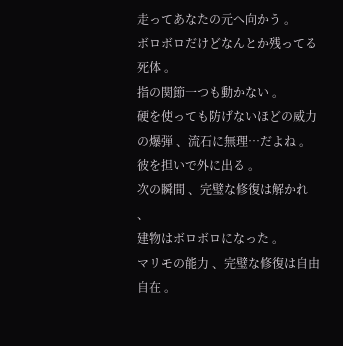走ってあなたの元へ向かう 。
ボロボロだけどなんとか残ってる死体 。
指の関節一つも動かない 。
硬を使っても防げないほどの威力の爆弾 、流石に無理…だよね 。
彼を担いで外に出る 。
次の瞬間 、完璧な修復は解かれ 、
建物はボロボロになった 。
マリモの能力 、完璧な修復は自由自在 。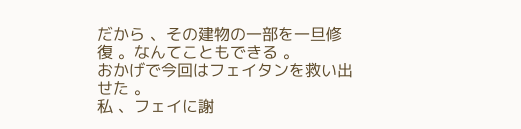だから 、その建物の一部を一旦修復 。なんてこともできる 。
おかげで今回はフェイタンを救い出せた 。
私 、フェイに謝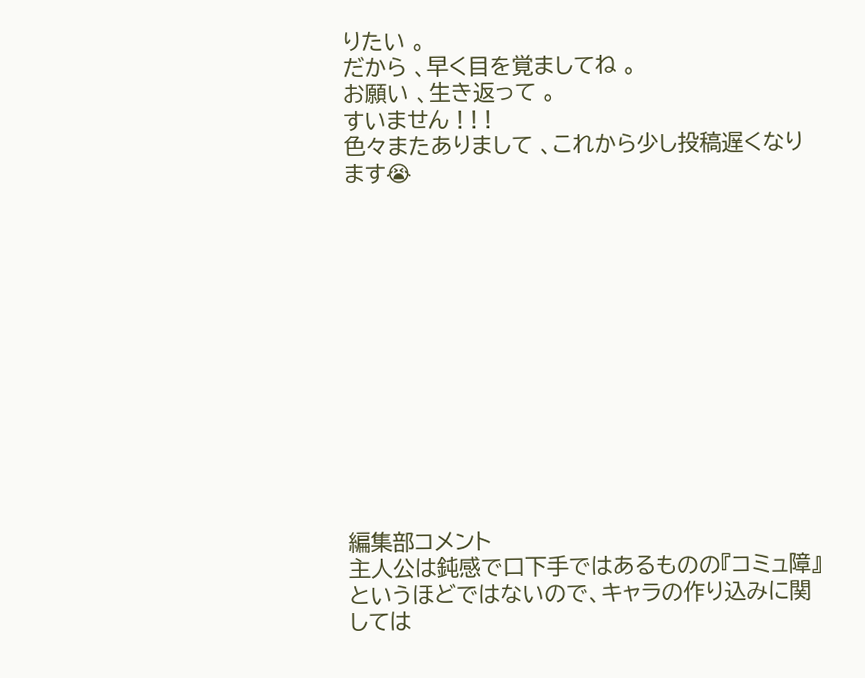りたい 。
だから 、早く目を覚ましてね 。
お願い 、生き返って 。
すいません ! ! !
色々またありまして 、これから少し投稿遅くなります😭













編集部コメント
主人公は鈍感で口下手ではあるものの『コミュ障』というほどではないので、キャラの作り込みに関しては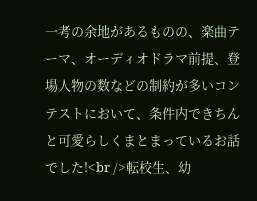一考の余地があるものの、楽曲テーマ、オーディオドラマ前提、登場人物の数などの制約が多いコンテストにおいて、条件内できちんと可愛らしくまとまっているお話でした!<br />転校生、幼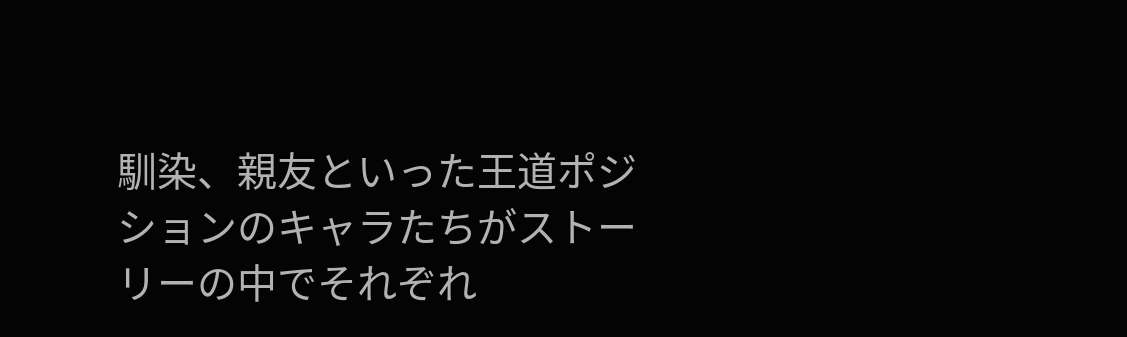馴染、親友といった王道ポジションのキャラたちがストーリーの中でそれぞれ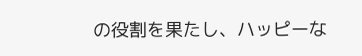の役割を果たし、ハッピーな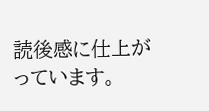読後感に仕上がっています。